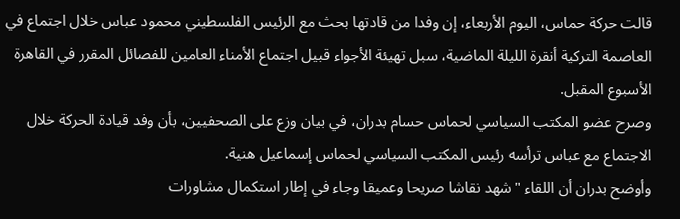قالت حركة حماس، اليوم الأربعاء، إن وفدا من قادتها بحث مع الرئيس الفلسطيني محمود عباس خلال اجتماع في العاصمة التركية أنقرة الليلة الماضية، سبل تهيئة الأجواء قبيل اجتماع الأمناء العامين للفصائل المقرر في القاهرة الأسبوع المقبل.
وصرح عضو المكتب السياسي لحماس حسام بدران، في بيان وزع على الصحفيين، بأن وفد قيادة الحركة خلال الاجتماع مع عباس ترأسه رئيس المكتب السياسي لحماس إسماعيل هنية.
وأوضح بدران أن اللقاء "شهد نقاشا صريحا وعميقا وجاء في إطار استكمال مشاورات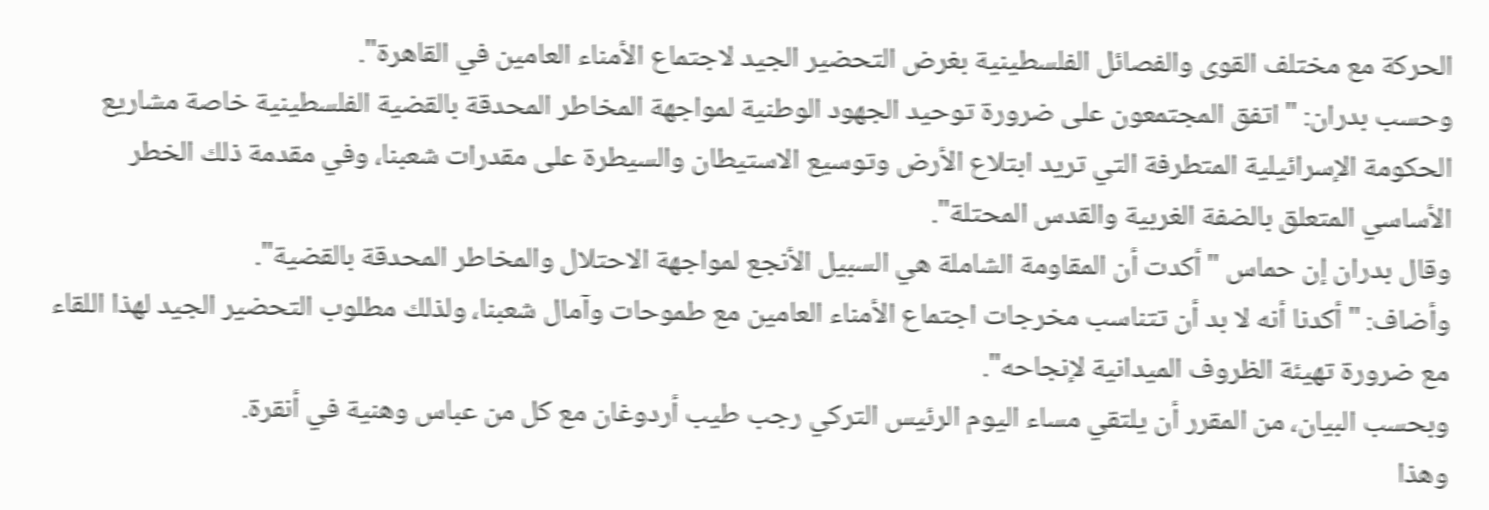الحركة مع مختلف القوى والفصائل الفلسطينية بغرض التحضير الجيد لاجتماع الأمناء العامين في القاهرة".
وحسب بدران: "اتفق المجتمعون على ضرورة توحيد الجهود الوطنية لمواجهة المخاطر المحدقة بالقضية الفلسطينية خاصة مشاريع الحكومة الإسرائيلية المتطرفة التي تريد ابتلاع الأرض وتوسيع الاستيطان والسيطرة على مقدرات شعبنا، وفي مقدمة ذلك الخطر الأساسي المتعلق بالضفة الغربية والقدس المحتلة".
وقال بدران إن حماس "أكدت أن المقاومة الشاملة هي السبيل الأنجع لمواجهة الاحتلال والمخاطر المحدقة بالقضية".
وأضاف: "أكدنا أنه لا بد أن تتناسب مخرجات اجتماع الأمناء العامين مع طموحات وآمال شعبنا، ولذلك مطلوب التحضير الجيد لهذا اللقاء مع ضرورة تهيئة الظروف الميدانية لإنجاحه".
وبحسب البيان، من المقرر أن يلتقي مساء اليوم الرئيس التركي رجب طيب أردوغان مع كل من عباس وهنية في أنقرة.
وهذا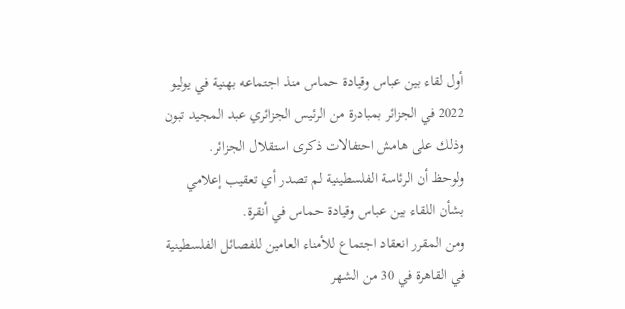أول لقاء بين عباس وقيادة حماس منذ اجتماعه بهنية في يوليو 2022 في الجزائر بمبادرة من الرئيس الجزائري عبد المجيد تبون وذلك على هامش احتفالات ذكرى استقلال الجزائر.
ولوحظ أن الرئاسة الفلسطينية لم تصدر أي تعقيب إعلامي بشأن اللقاء بين عباس وقيادة حماس في أنقرة.
ومن المقرر انعقاد اجتماع للأمناء العامين للفصائل الفلسطينية في القاهرة في 30 من الشهر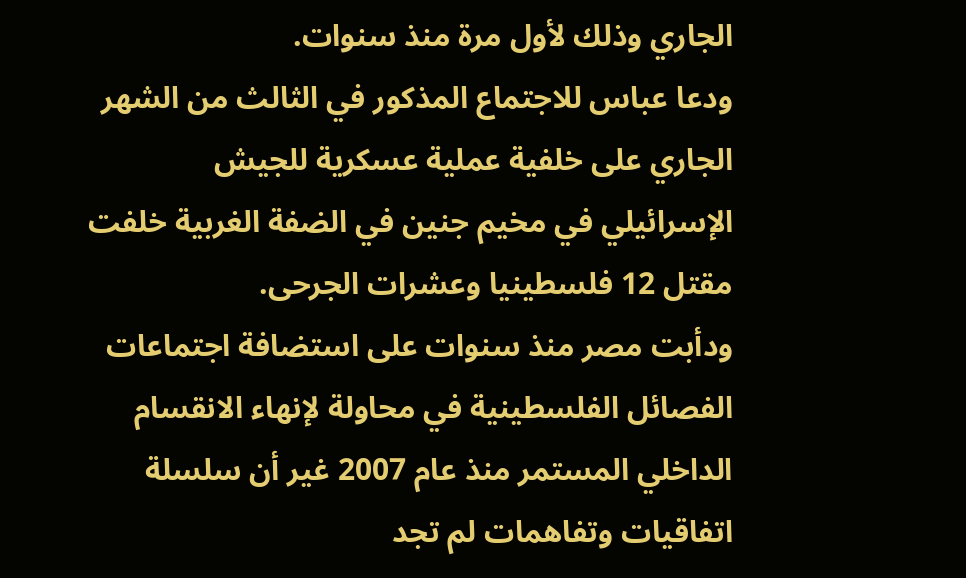الجاري وذلك لأول مرة منذ سنوات.
ودعا عباس للاجتماع المذكور في الثالث من الشهر الجاري على خلفية عملية عسكرية للجيش الإسرائيلي في مخيم جنين في الضفة الغربية خلفت مقتل 12 فلسطينيا وعشرات الجرحى.
ودأبت مصر منذ سنوات على استضافة اجتماعات الفصائل الفلسطينية في محاولة لإنهاء الانقسام الداخلي المستمر منذ عام 2007 غير أن سلسلة اتفاقيات وتفاهمات لم تجد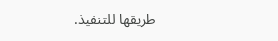طريقها للتنفيذ.